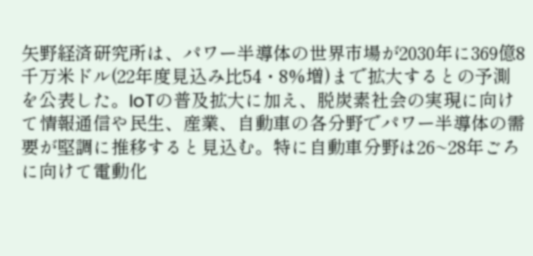矢野経済研究所は、パワー半導体の世界市場が2030年に369億8千万米ドル(22年度見込み比54・8%増)まで拡大するとの予測を公表した。IoTの普及拡大に加え、脱炭素社会の実現に向けて情報通信や民生、産業、自動車の各分野でパワー半導体の需要が堅調に推移すると見込む。特に自動車分野は26~28年ごろに向けて電動化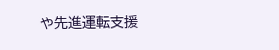や先進運転支援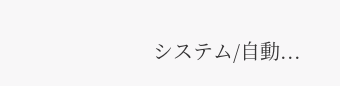システム/自動...